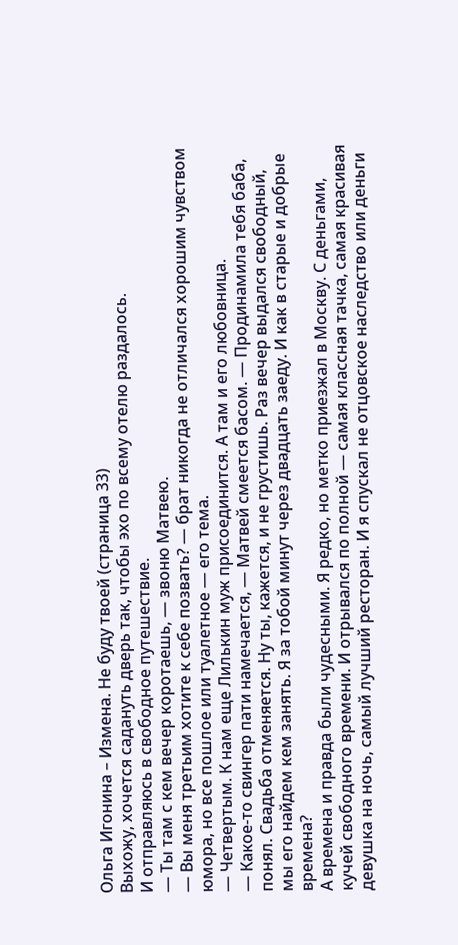Ольга Игонина – Измена. Не буду твоей (страница 33)
Выхожу, хочется садануть дверь так, чтобы эхо по всему отелю раздалось.
И отправляюсь в свободное путешествие.
— Ты там с кем вечер коротаешь, — звоню Матвею.
— Вы меня третьим хотите к себе позвать? — брат никогда не отличался хорошим чувством юмора, но все пошлое или туалетное — его тема.
— Четвертым. К нам еще Лилькин муж присоединится. А там и его любовница.
— Какое-то свингер пати намечается, — Матвей смеется басом. — Продинамила тебя баба, понял. Свадьба отменяется. Ну ты, кажется, и не грустишь. Раз вечер выдался свободный, мы его найдем кем занять. Я за тобой минут через двадцать заеду. И как в старые и добрые времена?
А времена и правда были чудесными. Я редко, но метко приезжал в Москву. С деньгами, кучей свободного времени. И отрывался по полной — самая классная тачка, самая красивая девушка на ночь, самый лучший ресторан. И я спускал не отцовское наследство или деньги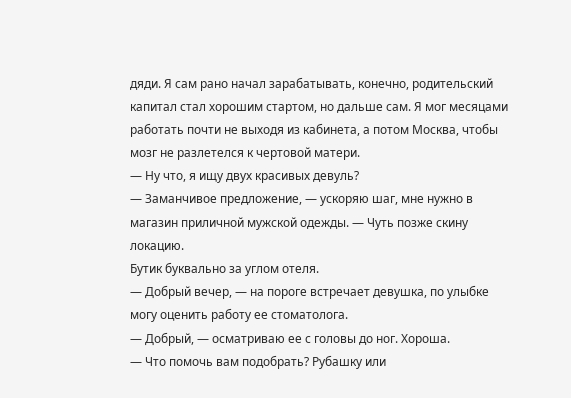дяди. Я сам рано начал зарабатывать, конечно, родительский капитал стал хорошим стартом, но дальше сам. Я мог месяцами работать почти не выходя из кабинета, а потом Москва, чтобы мозг не разлетелся к чертовой матери.
— Ну что, я ищу двух красивых девуль?
— Заманчивое предложение, — ускоряю шаг, мне нужно в магазин приличной мужской одежды. — Чуть позже скину локацию.
Бутик буквально за углом отеля.
— Добрый вечер, — на пороге встречает девушка, по улыбке могу оценить работу ее стоматолога.
— Добрый, — осматриваю ее с головы до ног. Хороша.
— Что помочь вам подобрать? Рубашку или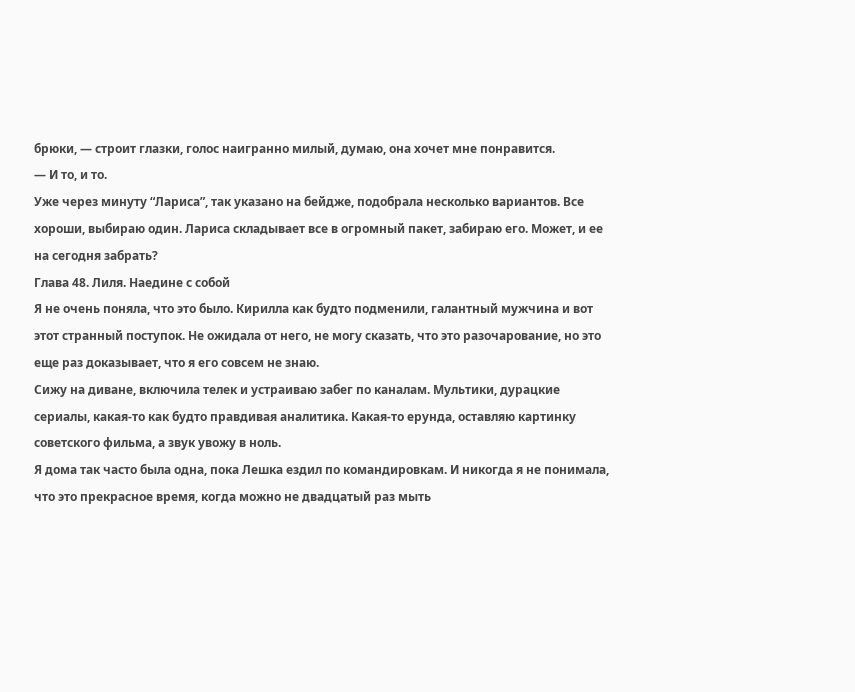брюки, — строит глазки, голос наигранно милый, думаю, она хочет мне понравится.
— И то, и то.
Уже через минуту “Лариса”, так указано на бейдже, подобрала несколько вариантов. Все хороши, выбираю один. Лариса складывает все в огромный пакет, забираю его. Может, и ее на сегодня забрать?
Глава 48. Лиля. Наедине с собой
Я не очень поняла, что это было. Кирилла как будто подменили, галантный мужчина и вот этот странный поступок. Не ожидала от него, не могу сказать, что это разочарование, но это еще раз доказывает, что я его совсем не знаю.
Сижу на диване, включила телек и устраиваю забег по каналам. Мультики, дурацкие сериалы, какая-то как будто правдивая аналитика. Какая-то ерунда, оставляю картинку советского фильма, а звук увожу в ноль.
Я дома так часто была одна, пока Лешка ездил по командировкам. И никогда я не понимала, что это прекрасное время, когда можно не двадцатый раз мыть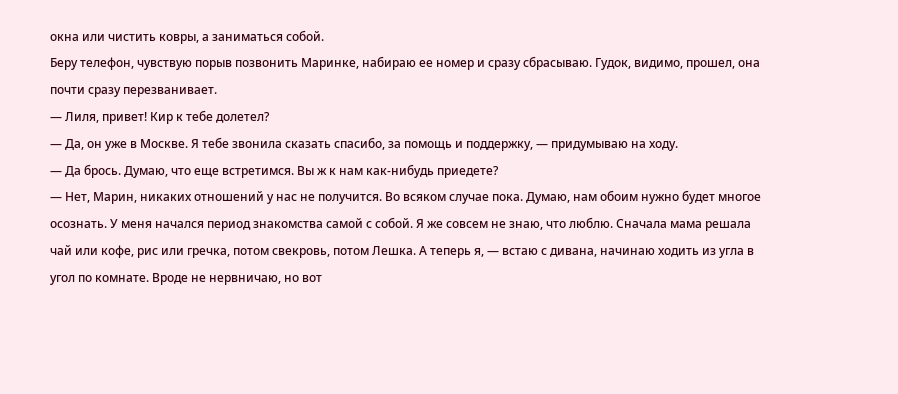окна или чистить ковры, а заниматься собой.
Беру телефон, чувствую порыв позвонить Маринке, набираю ее номер и сразу сбрасываю. Гудок, видимо, прошел, она почти сразу перезванивает.
— Лиля, привет! Кир к тебе долетел?
— Да, он уже в Москве. Я тебе звонила сказать спасибо, за помощь и поддержку, — придумываю на ходу.
— Да брось. Думаю, что еще встретимся. Вы ж к нам как-нибудь приедете?
— Нет, Марин, никаких отношений у нас не получится. Во всяком случае пока. Думаю, нам обоим нужно будет многое осознать. У меня начался период знакомства самой с собой. Я же совсем не знаю, что люблю. Сначала мама решала чай или кофе, рис или гречка, потом свекровь, потом Лешка. А теперь я, — встаю с дивана, начинаю ходить из угла в угол по комнате. Вроде не нервничаю, но вот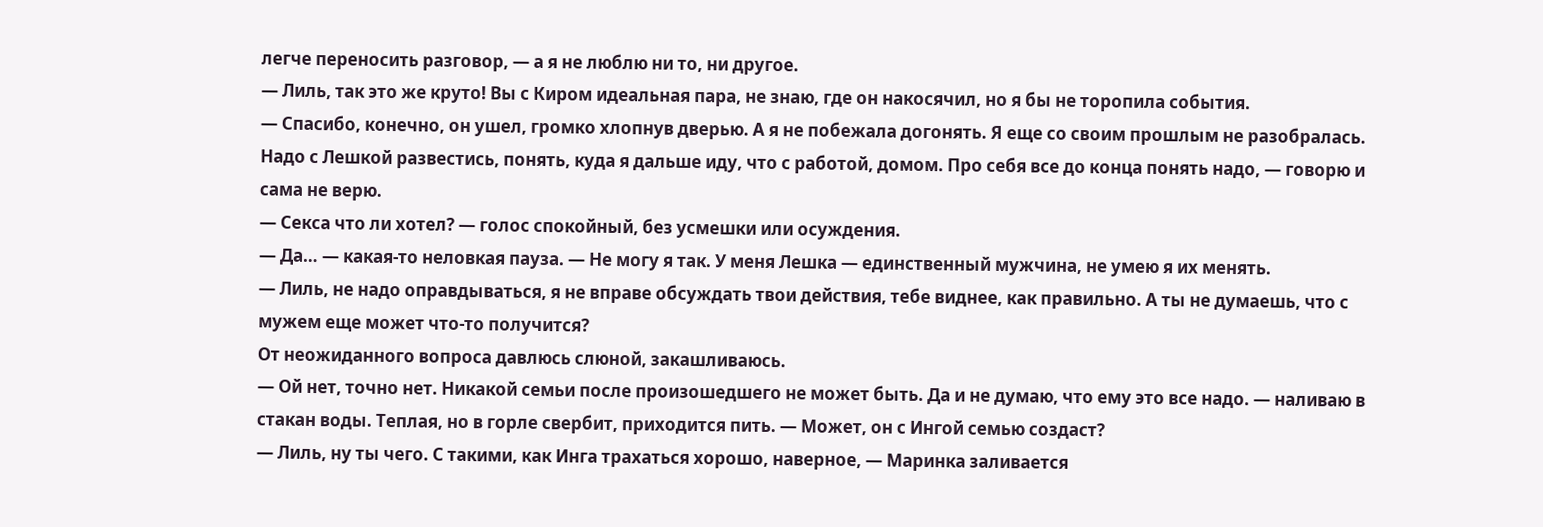легче переносить разговор, — а я не люблю ни то, ни другое.
— Лиль, так это же круто! Вы с Киром идеальная пара, не знаю, где он накосячил, но я бы не торопила события.
— Спасибо, конечно, он ушел, громко хлопнув дверью. А я не побежала догонять. Я еще со своим прошлым не разобралась. Надо с Лешкой развестись, понять, куда я дальше иду, что с работой, домом. Про себя все до конца понять надо, — говорю и сама не верю.
— Секса что ли хотел? — голос спокойный, без усмешки или осуждения.
— Да… — какая-то неловкая пауза. — Не могу я так. У меня Лешка — единственный мужчина, не умею я их менять.
— Лиль, не надо оправдываться, я не вправе обсуждать твои действия, тебе виднее, как правильно. А ты не думаешь, что с мужем еще может что-то получится?
От неожиданного вопроса давлюсь слюной, закашливаюсь.
— Ой нет, точно нет. Никакой семьи после произошедшего не может быть. Да и не думаю, что ему это все надо. — наливаю в стакан воды. Теплая, но в горле свербит, приходится пить. — Может, он с Ингой семью создаст?
— Лиль, ну ты чего. С такими, как Инга трахаться хорошо, наверное, — Маринка заливается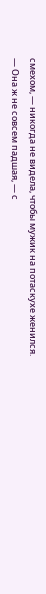смехом, — никогда не видела, чтобы мужик на потаскухе женился.
— Она ж не совсем падшая, — с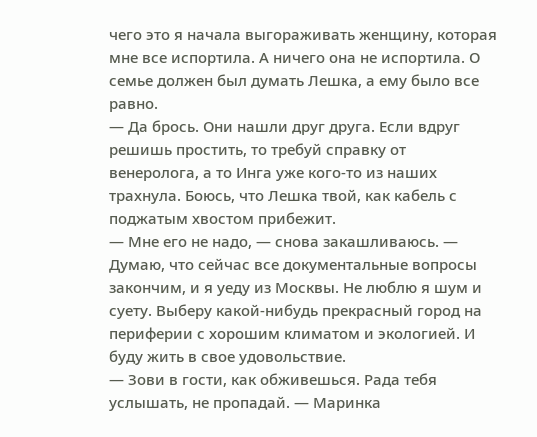чего это я начала выгораживать женщину, которая мне все испортила. А ничего она не испортила. О семье должен был думать Лешка, а ему было все равно.
— Да брось. Они нашли друг друга. Если вдруг решишь простить, то требуй справку от венеролога, а то Инга уже кого-то из наших трахнула. Боюсь, что Лешка твой, как кабель с поджатым хвостом прибежит.
— Мне его не надо, — снова закашливаюсь. — Думаю, что сейчас все документальные вопросы закончим, и я уеду из Москвы. Не люблю я шум и суету. Выберу какой-нибудь прекрасный город на периферии с хорошим климатом и экологией. И буду жить в свое удовольствие.
— Зови в гости, как обживешься. Рада тебя услышать, не пропадай. — Маринка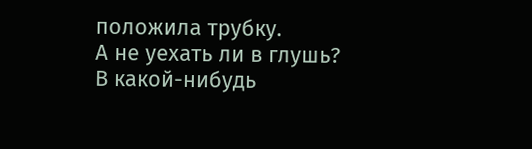положила трубку.
А не уехать ли в глушь? В какой-нибудь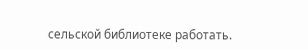сельской библиотеке работать.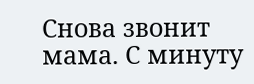Снова звонит мама. С минуту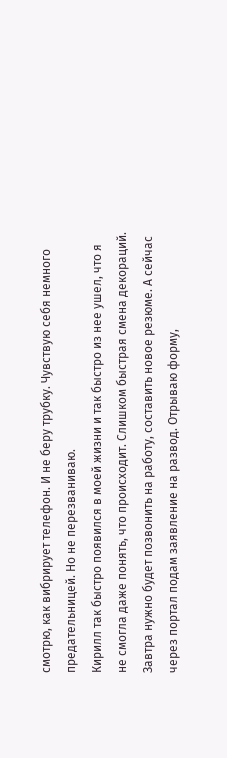смотрю, как вибрирует телефон. И не беру трубку. Чувствую себя немного предательницей. Но не перезваниваю.
Кирилл так быстро появился в моей жизни и так быстро из нее ушел, что я не смогла даже понять, что происходит. Слишком быстрая смена декораций.
Завтра нужно будет позвонить на работу, составить новое резюме. А сейчас через портал подам заявление на развод. Отрываю форму,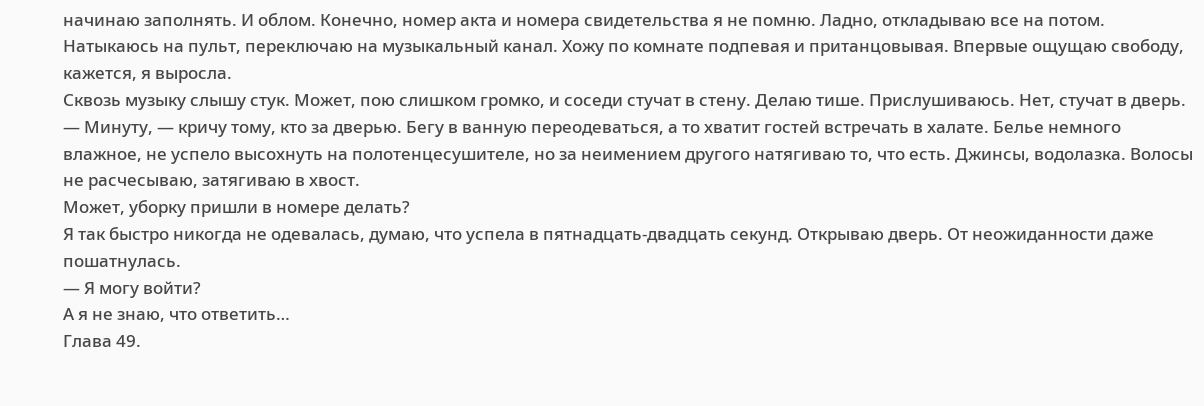начинаю заполнять. И облом. Конечно, номер акта и номера свидетельства я не помню. Ладно, откладываю все на потом. Натыкаюсь на пульт, переключаю на музыкальный канал. Хожу по комнате подпевая и пританцовывая. Впервые ощущаю свободу, кажется, я выросла.
Сквозь музыку слышу стук. Может, пою слишком громко, и соседи стучат в стену. Делаю тише. Прислушиваюсь. Нет, стучат в дверь.
— Минуту, — кричу тому, кто за дверью. Бегу в ванную переодеваться, а то хватит гостей встречать в халате. Белье немного влажное, не успело высохнуть на полотенцесушителе, но за неимением другого натягиваю то, что есть. Джинсы, водолазка. Волосы не расчесываю, затягиваю в хвост.
Может, уборку пришли в номере делать?
Я так быстро никогда не одевалась, думаю, что успела в пятнадцать-двадцать секунд. Открываю дверь. От неожиданности даже пошатнулась.
— Я могу войти?
А я не знаю, что ответить…
Глава 49.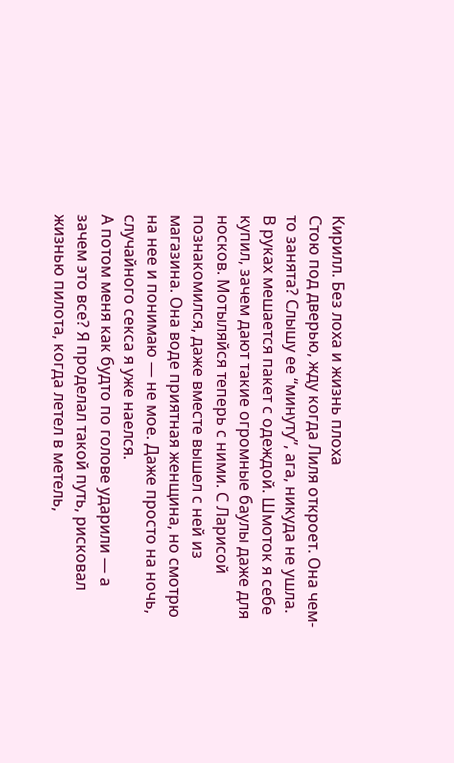Кирилл. Без лоха и жизнь плоха
Стою под дверью, жду когда Лиля откроет. Она чем-то занята? Слышу ее “минуту”, ага, никуда не ушла.
В руках мешается пакет с одеждой. Шмоток я себе купил, зачем дают такие огромные баулы даже для носков. Мотыляйся теперь с ними. С Ларисой познакомился, даже вместе вышел с ней из магазина. Она воде приятная женщина, но смотрю на нее и понимаю — не мое. Даже просто на ночь, случайного секса я уже наелся.
А потом меня как будто по голове ударили — а зачем это все? Я проделал такой путь, рисковал жизнью пилота, когда летел в метель,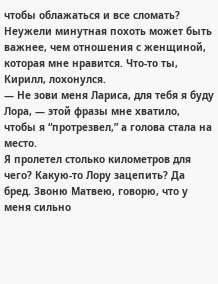чтобы облажаться и все сломать? Неужели минутная похоть может быть важнее, чем отношения с женщиной, которая мне нравится. Что-то ты, Кирилл, лохонулся.
— Не зови меня Лариса, для тебя я буду Лора, — этой фразы мне хватило, чтобы я “протрезвел,” а голова стала на место.
Я пролетел столько километров для чего? Какую-то Лору зацепить? Да бред. Звоню Матвею, говорю, что у меня сильно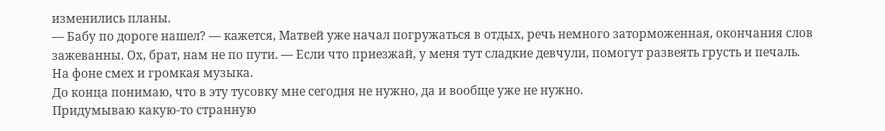изменились планы.
— Бабу по дороге нашел? — кажется, Матвей уже начал погружаться в отдых, речь немного заторможенная, окончания слов зажеванны. Ох, брат, нам не по пути. — Если что приезжай, у меня тут сладкие девчули, помогут развеять грусть и печаль. На фоне смех и громкая музыка.
До конца понимаю, что в эту тусовку мне сегодня не нужно, да и вообще уже не нужно.
Придумываю какую-то странную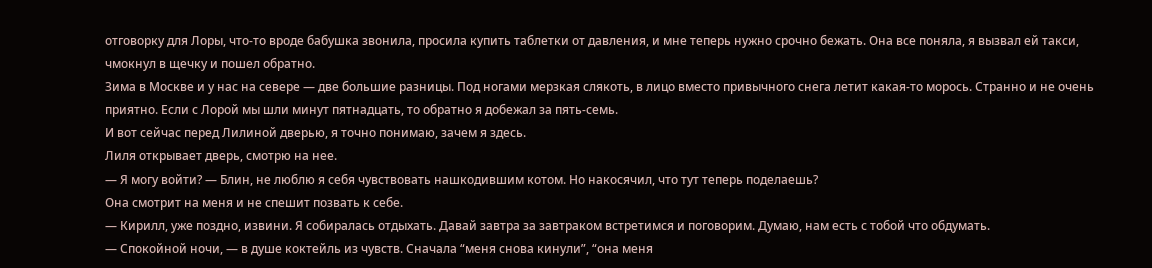отговорку для Лоры, что-то вроде бабушка звонила, просила купить таблетки от давления, и мне теперь нужно срочно бежать. Она все поняла, я вызвал ей такси, чмокнул в щечку и пошел обратно.
Зима в Москве и у нас на севере — две большие разницы. Под ногами мерзкая слякоть, в лицо вместо привычного снега летит какая-то морось. Странно и не очень приятно. Если с Лорой мы шли минут пятнадцать, то обратно я добежал за пять-семь.
И вот сейчас перед Лилиной дверью, я точно понимаю, зачем я здесь.
Лиля открывает дверь, смотрю на нее.
— Я могу войти? — Блин, не люблю я себя чувствовать нашкодившим котом. Но накосячил, что тут теперь поделаешь?
Она смотрит на меня и не спешит позвать к себе.
— Кирилл, уже поздно, извини. Я собиралась отдыхать. Давай завтра за завтраком встретимся и поговорим. Думаю, нам есть с тобой что обдумать.
— Спокойной ночи, — в душе коктейль из чувств. Сначала “меня снова кинули”, “она меня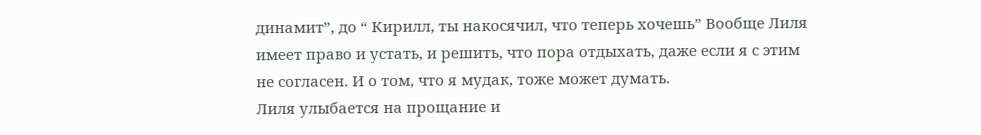динамит”, до “ Кирилл, ты накосячил, что теперь хочешь” Вообще Лиля имеет право и устать, и решить, что пора отдыхать, даже если я с этим не согласен. И о том, что я мудак, тоже может думать.
Лиля улыбается на прощание и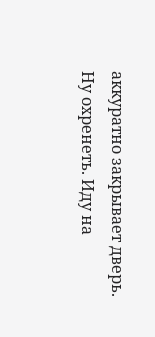аккуратно закрывает дверь.
Ну охренеть. Иду на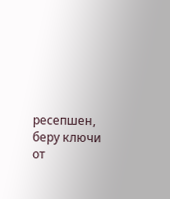ресепшен, беру ключи от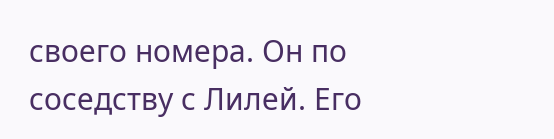своего номера. Он по соседству с Лилей. Его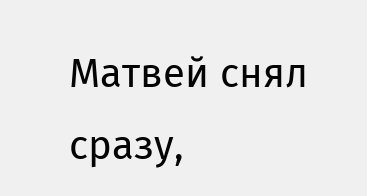Матвей снял сразу,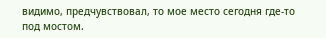видимо, предчувствовал, то мое место сегодня где-то под мостом.